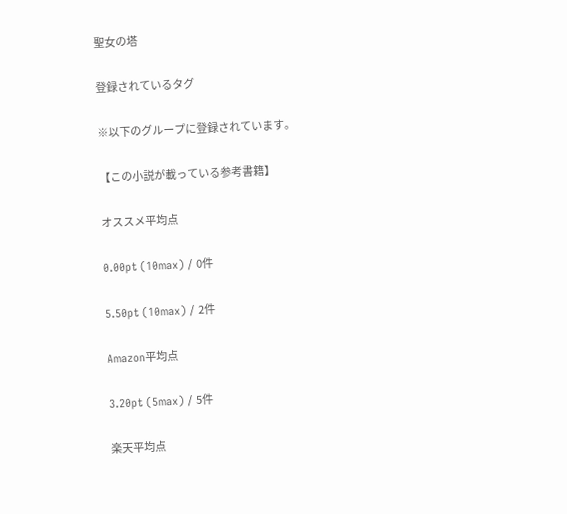聖女の塔

登録されているタグ

※以下のグループに登録されています。

【この小説が載っている参考書籍】

オススメ平均点

0.00pt (10max) / 0件

5.50pt (10max) / 2件

Amazon平均点

3.20pt (5max) / 5件

楽天平均点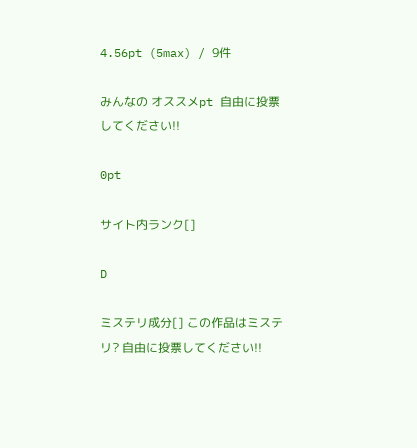4.56pt (5max) / 9件

みんなの オススメpt 自由に投票してください!!

0pt

サイト内ランク[]

D

ミステリ成分[] この作品はミステリ? 自由に投票してください!!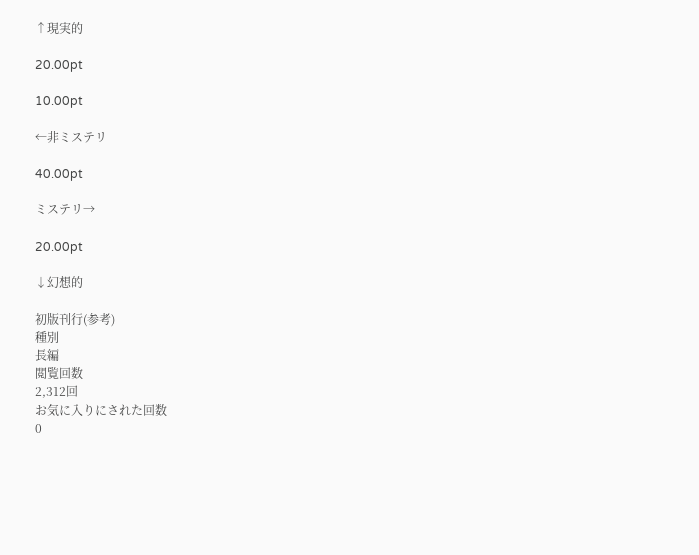↑現実的

20.00pt

10.00pt

←非ミステリ

40.00pt

ミステリ→

20.00pt

↓幻想的

初版刊行(参考)
種別
長編
閲覧回数
2,312回
お気に入りにされた回数
0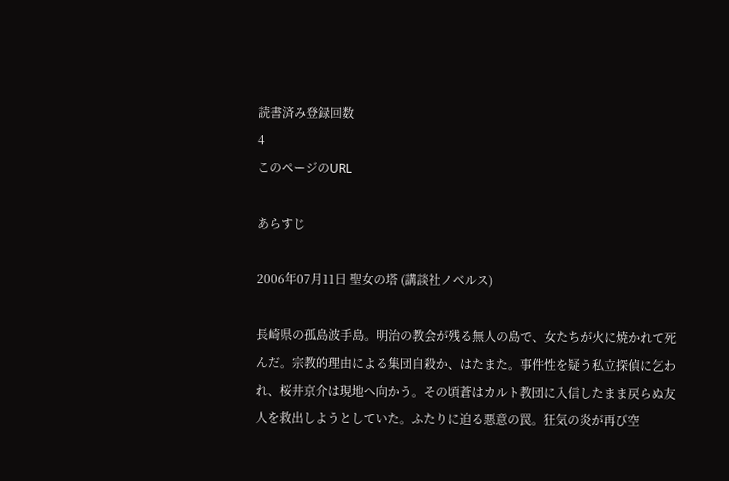読書済み登録回数
4
このページのURL

あらすじ

2006年07月11日 聖女の塔 (講談社ノベルス)

長崎県の孤島波手島。明治の教会が残る無人の島で、女たちが火に焼かれて死んだ。宗教的理由による集団自殺か、はたまた。事件性を疑う私立探偵に乞われ、桜井京介は現地へ向かう。その頃蒼はカルト教団に入信したまま戻らぬ友人を救出しようとしていた。ふたりに迫る悪意の罠。狂気の炎が再び空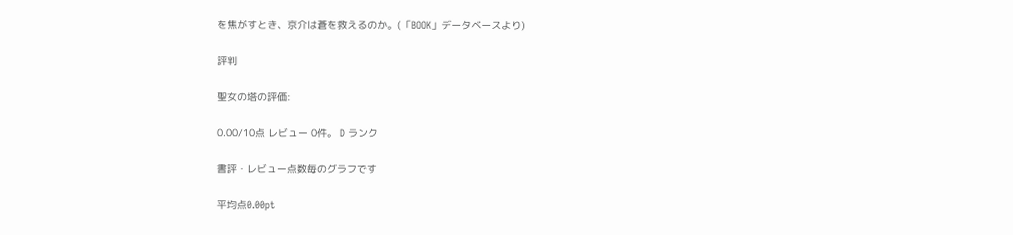を焦がすとき、京介は蒼を救えるのか。(「BOOK」データベースより)

評判

聖女の塔の評価:

0.00/10点 レビュー 0件。 D ランク

書評・レビュー点数毎のグラフです

平均点0.00pt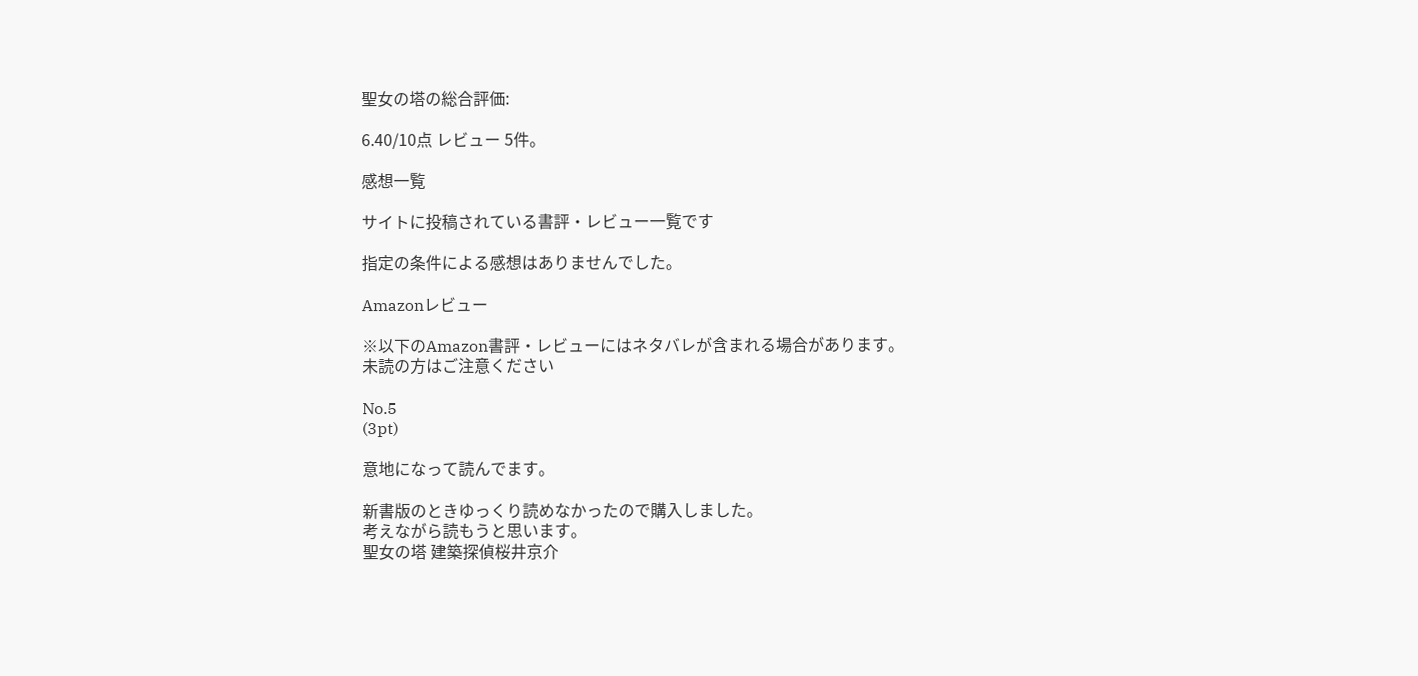聖女の塔の総合評価:

6.40/10点 レビュー 5件。

感想一覧

サイトに投稿されている書評・レビュー一覧です

指定の条件による感想はありませんでした。

Amazonレビュー

※以下のAmazon書評・レビューにはネタバレが含まれる場合があります。
未読の方はご注意ください

No.5
(3pt)

意地になって読んでます。

新書版のときゆっくり読めなかったので購入しました。
考えながら読もうと思います。
聖女の塔 建築探偵桜井京介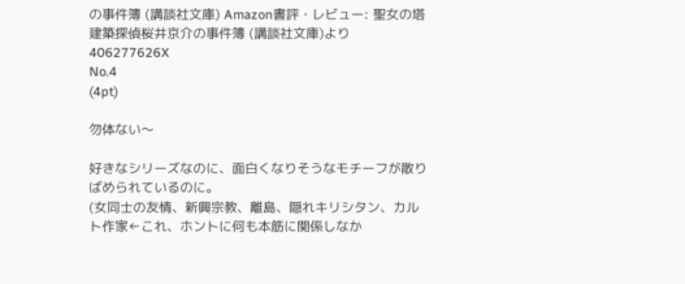の事件簿 (講談社文庫) Amazon書評・レビュー: 聖女の塔 建築探偵桜井京介の事件簿 (講談社文庫)より
406277626X
No.4
(4pt)

勿体ない〜

好きなシリーズなのに、面白くなりそうなモチーフが散りばめられているのに。
(女同士の友情、新興宗教、離島、隠れキリシタン、カルト作家←これ、ホントに何も本筋に関係しなか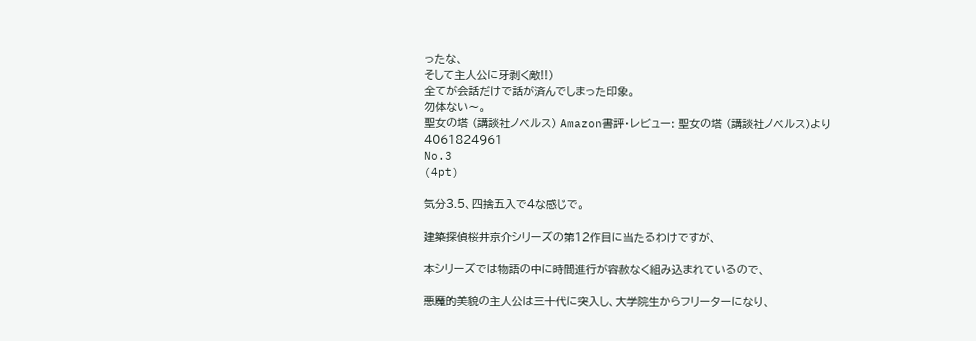ったな、
そして主人公に牙剥く敵!!)
全てが会話だけで話が済んでしまった印象。
勿体ない〜。
聖女の塔 (講談社ノベルス) Amazon書評・レビュー: 聖女の塔 (講談社ノベルス)より
4061824961
No.3
(4pt)

気分3.5、四捨五入で4な感じで。

建築探偵桜井京介シリーズの第12作目に当たるわけですが、

本シリーズでは物語の中に時間進行が容赦なく組み込まれているので、

悪魔的美貌の主人公は三十代に突入し、大学院生からフリーターになり、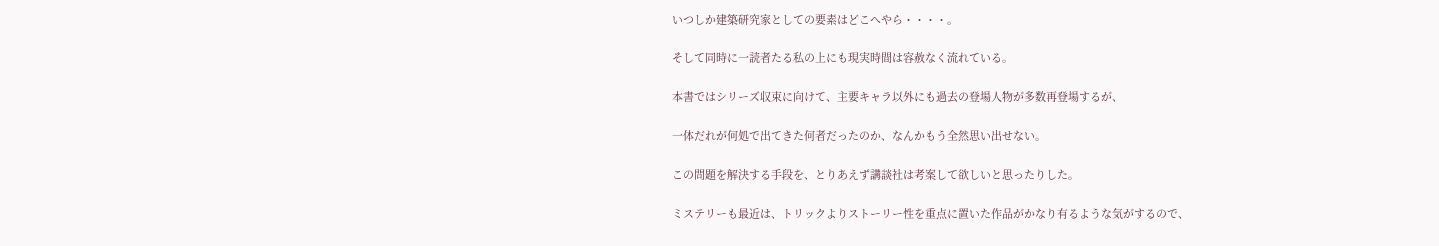いつしか建築研究家としての要素はどこへやら・・・・。

そして同時に一読者たる私の上にも現実時間は容赦なく流れている。

本書ではシリーズ収束に向けて、主要キャラ以外にも過去の登場人物が多数再登場するが、

一体だれが何処で出てきた何者だったのか、なんかもう全然思い出せない。

この問題を解決する手段を、とりあえず講談社は考案して欲しいと思ったりした。

ミステリーも最近は、トリックよりストーリー性を重点に置いた作品がかなり有るような気がするので、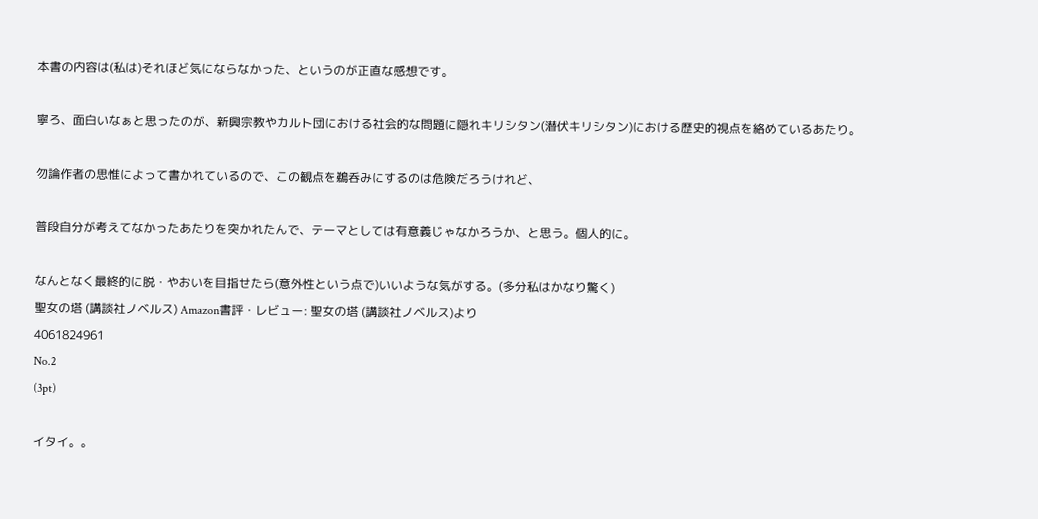本書の内容は(私は)それほど気にならなかった、というのが正直な感想です。

寧ろ、面白いなぁと思ったのが、新興宗教やカルト団における社会的な問題に隠れキリシタン(潜伏キリシタン)における歴史的視点を絡めているあたり。

勿論作者の思惟によって書かれているので、この観点を鵜呑みにするのは危険だろうけれど、

普段自分が考えてなかったあたりを突かれたんで、テーマとしては有意義じゃなかろうか、と思う。個人的に。

なんとなく最終的に脱・やおいを目指せたら(意外性という点で)いいような気がする。(多分私はかなり驚く)
聖女の塔 (講談社ノベルス) Amazon書評・レビュー: 聖女の塔 (講談社ノベルス)より
4061824961
No.2
(3pt)

イタイ。。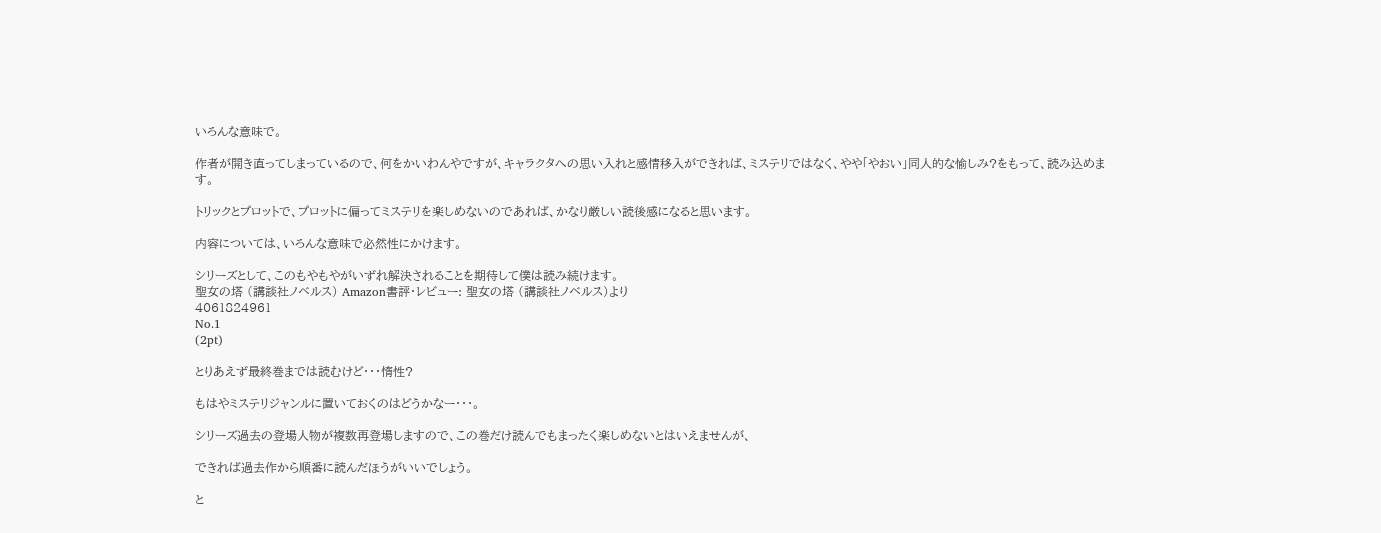いろんな意味で。

作者が開き直ってしまっているので、何をかいわんやですが、キャラクタへの思い入れと感情移入ができれば、ミステリではなく、やや「やおい」同人的な愉しみ?をもって、読み込めます。

トリックとプロットで、プロットに偏ってミステリを楽しめないのであれば、かなり厳しい読後感になると思います。

内容については、いろんな意味で必然性にかけます。

シリーズとして、このもやもやがいずれ解決されることを期待して僕は読み続けます。
聖女の塔 (講談社ノベルス) Amazon書評・レビュー: 聖女の塔 (講談社ノベルス)より
4061824961
No.1
(2pt)

とりあえず最終巻までは読むけど・・・惰性?

もはやミステリジャンルに置いておくのはどうかなー・・・。

シリーズ過去の登場人物が複数再登場しますので、この巻だけ読んでもまったく楽しめないとはいえませんが、

できれば過去作から順番に読んだほうがいいでしょう。

と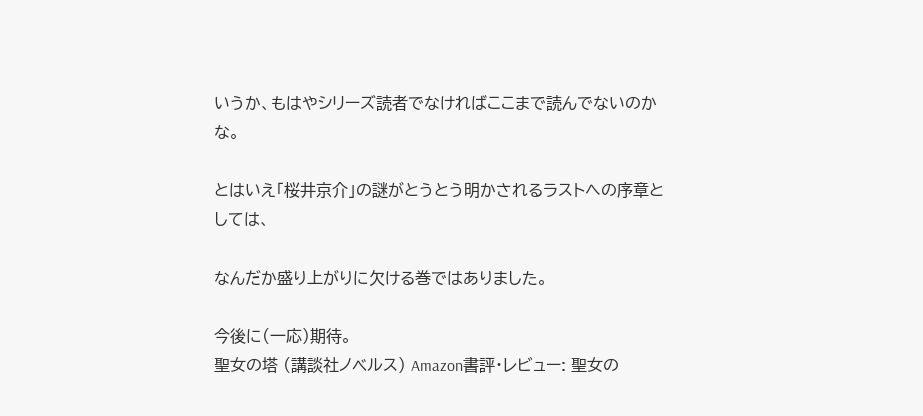いうか、もはやシリーズ読者でなければここまで読んでないのかな。

とはいえ「桜井京介」の謎がとうとう明かされるラストへの序章としては、

なんだか盛り上がりに欠ける巻ではありました。

今後に(一応)期待。
聖女の塔 (講談社ノベルス) Amazon書評・レビュー: 聖女の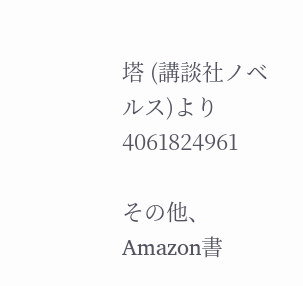塔 (講談社ノベルス)より
4061824961

その他、Amazon書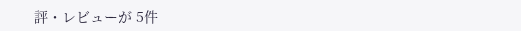評・レビューが 5件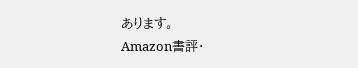あります。
Amazon書評・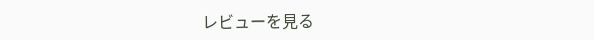レビューを見る